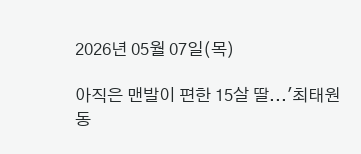2026년 05월 07일(목)

아직은 맨발이 편한 15살 딸...'최태원 동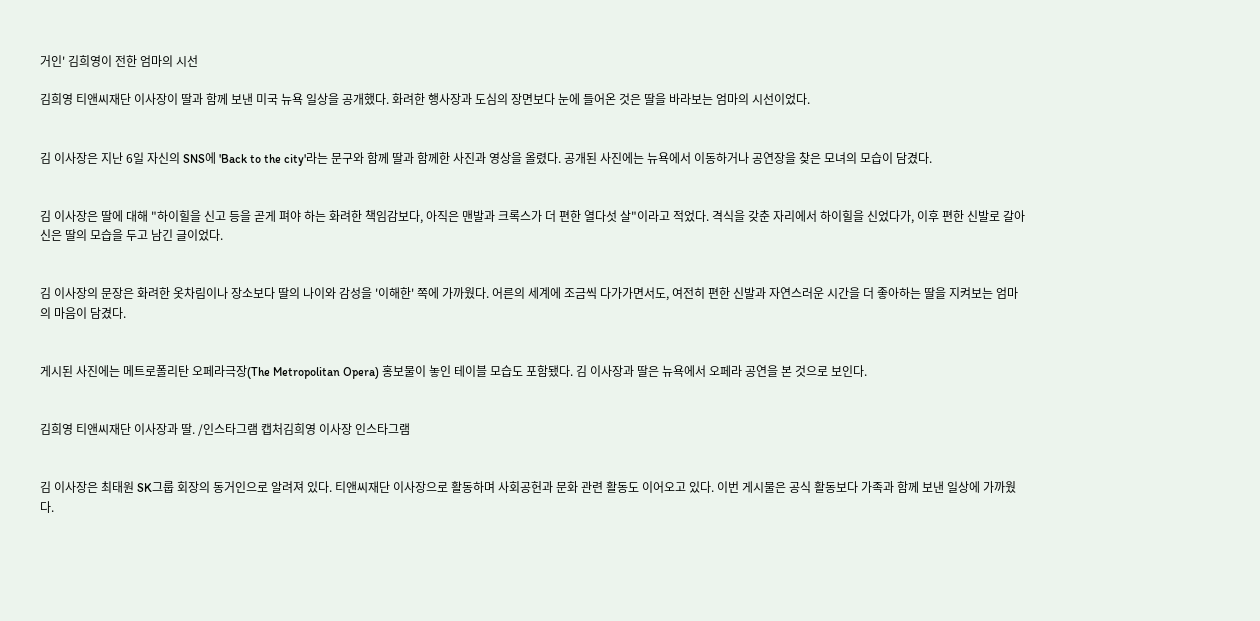거인' 김희영이 전한 엄마의 시선

김희영 티앤씨재단 이사장이 딸과 함께 보낸 미국 뉴욕 일상을 공개했다. 화려한 행사장과 도심의 장면보다 눈에 들어온 것은 딸을 바라보는 엄마의 시선이었다.


김 이사장은 지난 6일 자신의 SNS에 'Back to the city'라는 문구와 함께 딸과 함께한 사진과 영상을 올렸다. 공개된 사진에는 뉴욕에서 이동하거나 공연장을 찾은 모녀의 모습이 담겼다.


김 이사장은 딸에 대해 "하이힐을 신고 등을 곧게 펴야 하는 화려한 책임감보다, 아직은 맨발과 크록스가 더 편한 열다섯 살"이라고 적었다. 격식을 갖춘 자리에서 하이힐을 신었다가, 이후 편한 신발로 갈아 신은 딸의 모습을 두고 남긴 글이었다.


김 이사장의 문장은 화려한 옷차림이나 장소보다 딸의 나이와 감성을 '이해한' 쪽에 가까웠다. 어른의 세계에 조금씩 다가가면서도, 여전히 편한 신발과 자연스러운 시간을 더 좋아하는 딸을 지켜보는 엄마의 마음이 담겼다.


게시된 사진에는 메트로폴리탄 오페라극장(The Metropolitan Opera) 홍보물이 놓인 테이블 모습도 포함됐다. 김 이사장과 딸은 뉴욕에서 오페라 공연을 본 것으로 보인다.


김희영 티앤씨재단 이사장과 딸. /인스타그램 캡처김희영 이사장 인스타그램


김 이사장은 최태원 SK그룹 회장의 동거인으로 알려져 있다. 티앤씨재단 이사장으로 활동하며 사회공헌과 문화 관련 활동도 이어오고 있다. 이번 게시물은 공식 활동보다 가족과 함께 보낸 일상에 가까웠다.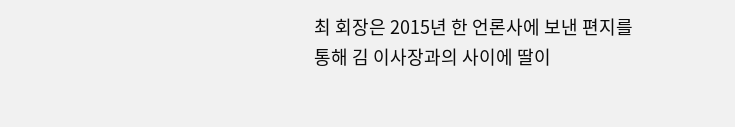최 회장은 2015년 한 언론사에 보낸 편지를 통해 김 이사장과의 사이에 딸이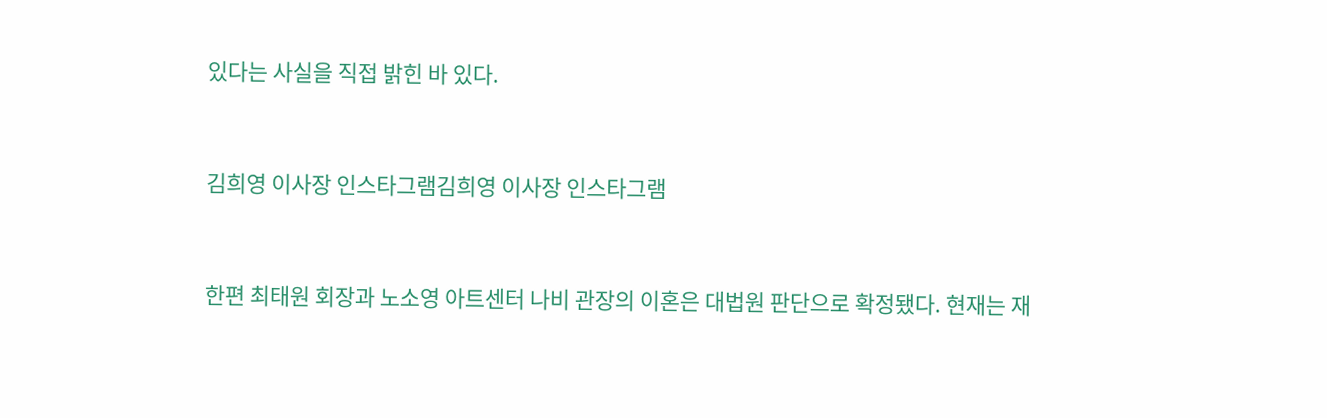있다는 사실을 직접 밝힌 바 있다.


김희영 이사장 인스타그램김희영 이사장 인스타그램


한편 최태원 회장과 노소영 아트센터 나비 관장의 이혼은 대법원 판단으로 확정됐다. 현재는 재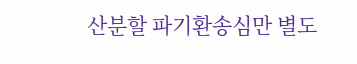산분할 파기환송심만 별도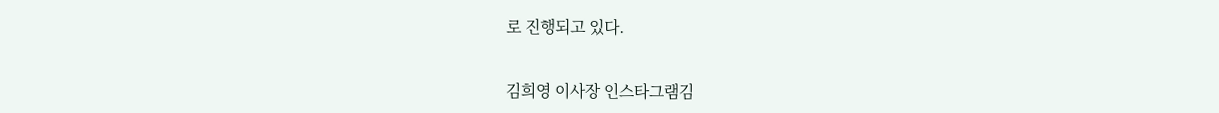로 진행되고 있다.


김희영 이사장 인스타그램김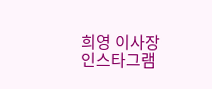희영 이사장 인스타그램